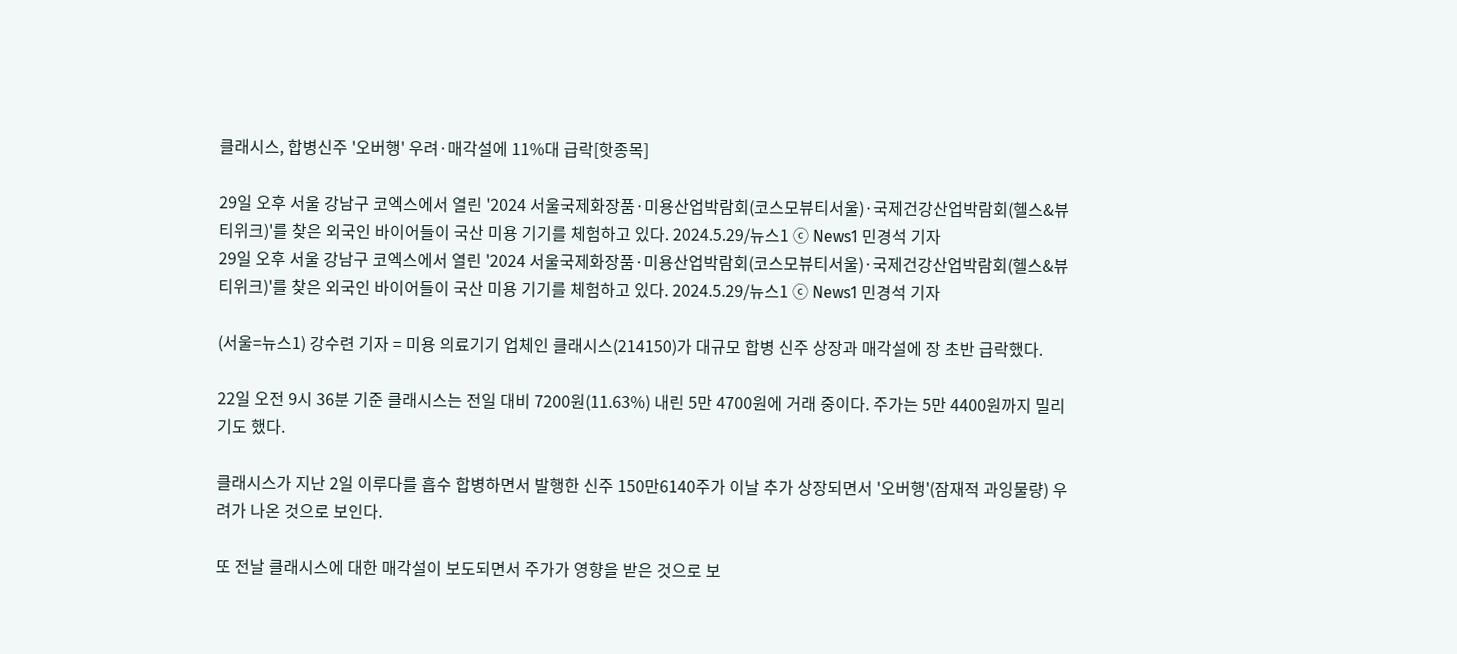클래시스, 합병신주 '오버행' 우려·매각설에 11%대 급락[핫종목]

29일 오후 서울 강남구 코엑스에서 열린 '2024 서울국제화장품·미용산업박람회(코스모뷰티서울)·국제건강산업박람회(헬스&뷰티위크)'를 찾은 외국인 바이어들이 국산 미용 기기를 체험하고 있다. 2024.5.29/뉴스1 ⓒ News1 민경석 기자
29일 오후 서울 강남구 코엑스에서 열린 '2024 서울국제화장품·미용산업박람회(코스모뷰티서울)·국제건강산업박람회(헬스&뷰티위크)'를 찾은 외국인 바이어들이 국산 미용 기기를 체험하고 있다. 2024.5.29/뉴스1 ⓒ News1 민경석 기자

(서울=뉴스1) 강수련 기자 = 미용 의료기기 업체인 클래시스(214150)가 대규모 합병 신주 상장과 매각설에 장 초반 급락했다.

22일 오전 9시 36분 기준 클래시스는 전일 대비 7200원(11.63%) 내린 5만 4700원에 거래 중이다. 주가는 5만 4400원까지 밀리기도 했다.

클래시스가 지난 2일 이루다를 흡수 합병하면서 발행한 신주 150만6140주가 이날 추가 상장되면서 '오버행'(잠재적 과잉물량) 우려가 나온 것으로 보인다.

또 전날 클래시스에 대한 매각설이 보도되면서 주가가 영향을 받은 것으로 보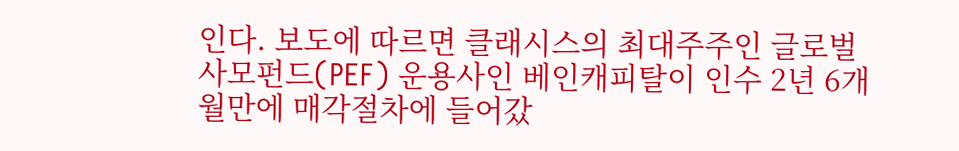인다. 보도에 따르면 클래시스의 최대주주인 글로벌 사모펀드(PEF) 운용사인 베인캐피탈이 인수 2년 6개월만에 매각절차에 들어갔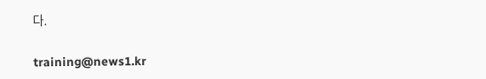다.

training@news1.kr